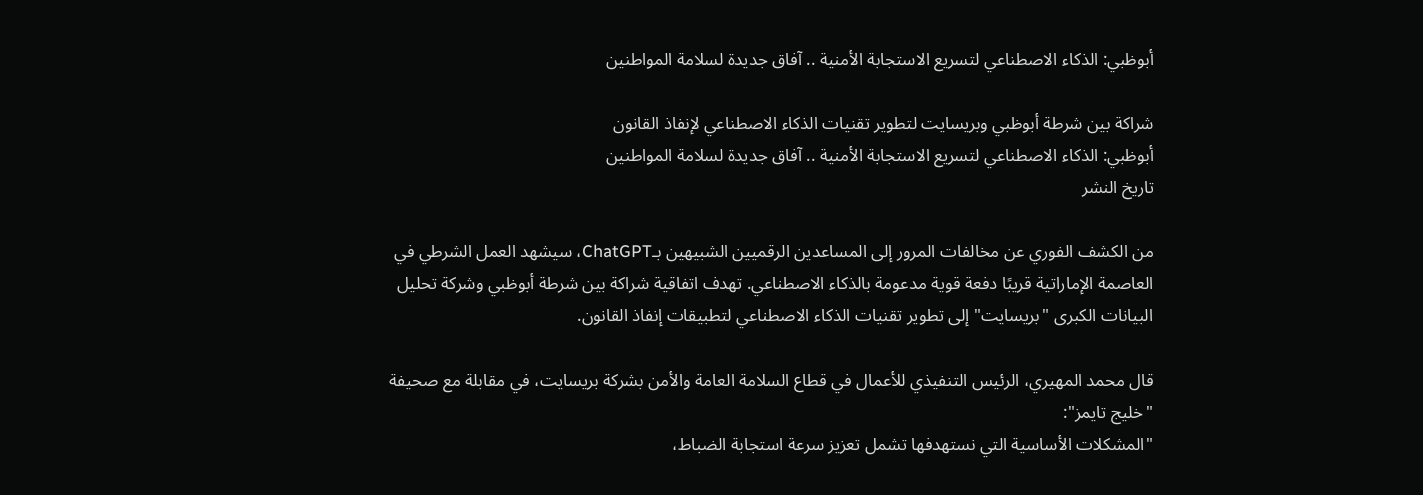أبوظبي: الذكاء الاصطناعي لتسريع الاستجابة الأمنية .. آفاق جديدة لسلامة المواطنين

شراكة بين شرطة أبوظبي وبريسايت لتطوير تقنيات الذكاء الاصطناعي لإنفاذ القانون
أبوظبي: الذكاء الاصطناعي لتسريع الاستجابة الأمنية .. آفاق جديدة لسلامة المواطنين
تاريخ النشر

من الكشف الفوري عن مخالفات المرور إلى المساعدين الرقميين الشبيهين بـChatGPT، سيشهد العمل الشرطي في العاصمة الإماراتية قريبًا دفعة قوية مدعومة بالذكاء الاصطناعي. تهدف اتفاقية شراكة بين شرطة أبوظبي وشركة تحليل البيانات الكبرى "بريسايت" إلى تطوير تقنيات الذكاء الاصطناعي لتطبيقات إنفاذ القانون.

قال محمد المهيري، الرئيس التنفيذي للأعمال في قطاع السلامة العامة والأمن بشركة بريسايت، في مقابلة مع صحيفة "خليج تايمز":
"المشكلات الأساسية التي نستهدفها تشمل تعزيز سرعة استجابة الضباط،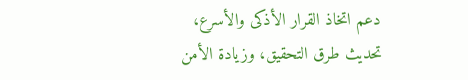دعم اتخاذ القرار الأذكى والأسرع، تحديث طرق التحقيق، وزيادة الأمن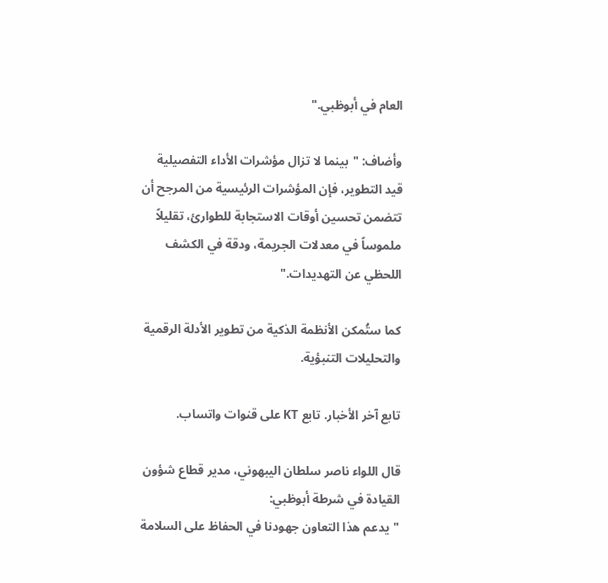العام في أبوظبي."

وأضاف: "بينما لا تزال مؤشرات الأداء التفصيلية قيد التطوير، فإن المؤشرات الرئيسية من المرجح أن تتضمن تحسين أوقات الاستجابة للطوارئ، تقليلاً ملموساً في معدلات الجريمة، ودقة في الكشف اللحظي عن التهديدات."

كما ستُمكن الأنظمة الذكية من تطوير الأدلة الرقمية والتحليلات التنبؤية.

تابع آخر الأخبار. تابع KT على قنوات واتساب.

قال اللواء ناصر سلطان اليبهوني، مدير قطاع شؤون القيادة في شرطة أبوظبي:
"يدعم هذا التعاون جهودنا في الحفاظ على السلامة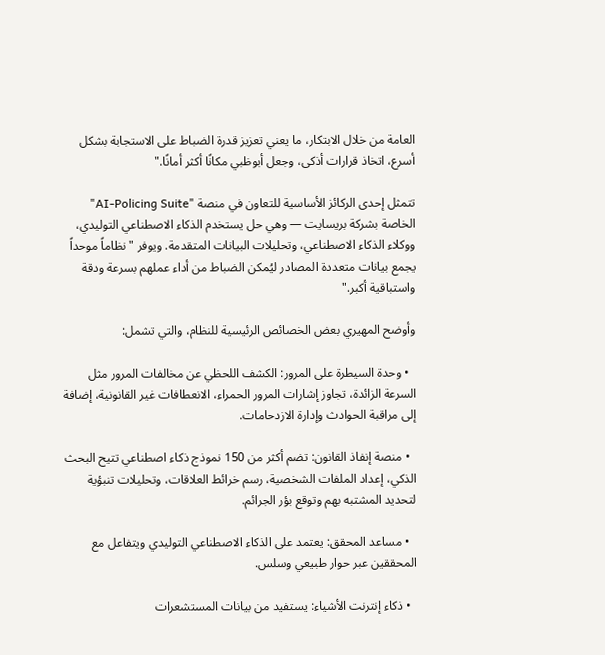العامة من خلال الابتكار، ما يعني تعزيز قدرة الضباط على الاستجابة بشكل أسرع، اتخاذ قرارات أذكى، وجعل أبوظبي مكانًا أكثر أمانًا."

تتمثل إحدى الركائز الأساسية للتعاون في منصة "AI-Policing Suite" الخاصة بشركة بريسايت — وهي حل يستخدم الذكاء الاصطناعي التوليدي، ووكلاء الذكاء الاصطناعي، وتحليلات البيانات المتقدمة. ويوفر "نظاماً موحداً يجمع بيانات متعددة المصادر ليُمكن الضباط من أداء عملهم بسرعة ودقة واستباقية أكبر."

وأوضح المهيري بعض الخصائص الرئيسية للنظام، والتي تشمل:

  • وحدة السيطرة على المرور: الكشف اللحظي عن مخالفات المرور مثل السرعة الزائدة، تجاوز إشارات المرور الحمراء، الانعطافات غير القانونية، إضافة إلى مراقبة الحوادث وإدارة الازدحامات.

  • منصة إنفاذ القانون: تضم أكثر من 150 نموذج ذكاء اصطناعي تتيح البحث الذكي، إعداد الملفات الشخصية، رسم خرائط العلاقات، وتحليلات تنبؤية لتحديد المشتبه بهم وتوقع بؤر الجرائم.

  • مساعد المحقق: يعتمد على الذكاء الاصطناعي التوليدي ويتفاعل مع المحققين عبر حوار طبيعي وسلس.

  • ذكاء إنترنت الأشياء: يستفيد من بيانات المستشعرات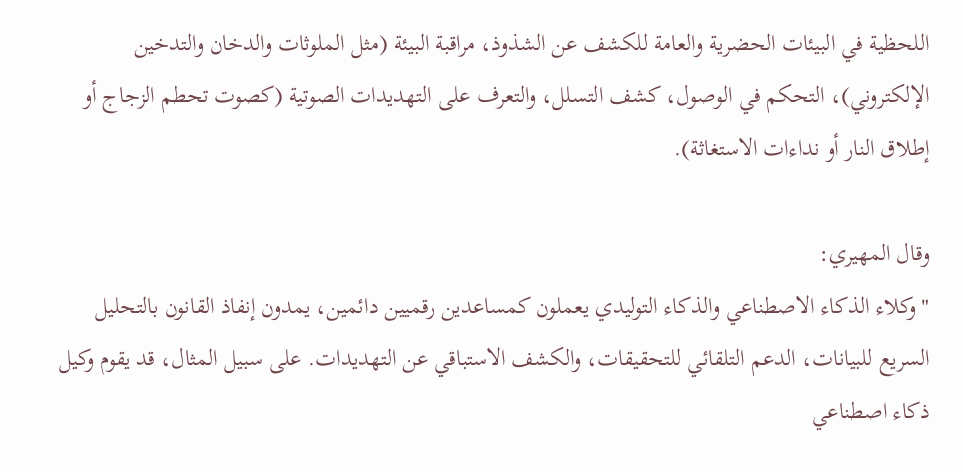اللحظية في البيئات الحضرية والعامة للكشف عن الشذوذ، مراقبة البيئة (مثل الملوثات والدخان والتدخين الإلكتروني)، التحكم في الوصول، كشف التسلل، والتعرف على التهديدات الصوتية (كصوت تحطم الزجاج أو إطلاق النار أو نداءات الاستغاثة).

وقال المهيري:
"وكلاء الذكاء الاصطناعي والذكاء التوليدي يعملون كمساعدين رقميين دائمين، يمدون إنفاذ القانون بالتحليل السريع للبيانات، الدعم التلقائي للتحقيقات، والكشف الاستباقي عن التهديدات. على سبيل المثال، قد يقوم وكيل ذكاء اصطناعي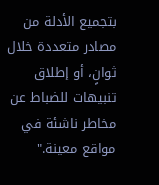بتجميع الأدلة من مصادر متعددة خلال ثوانٍ، أو إطلاق تنبيهات للضباط عن مخاطر ناشئة في مواقع معينة."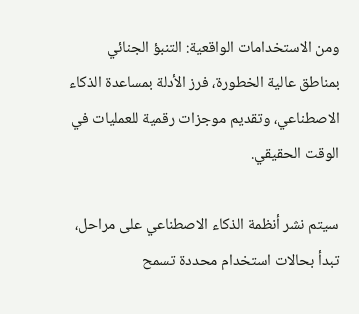ومن الاستخدامات الواقعية: التنبؤ الجنائي بمناطق عالية الخطورة، فرز الأدلة بمساعدة الذكاء الاصطناعي، وتقديم موجزات رقمية للعمليات في الوقت الحقيقي.

سيتم نشر أنظمة الذكاء الاصطناعي على مراحل، تبدأ بحالات استخدام محددة تسمح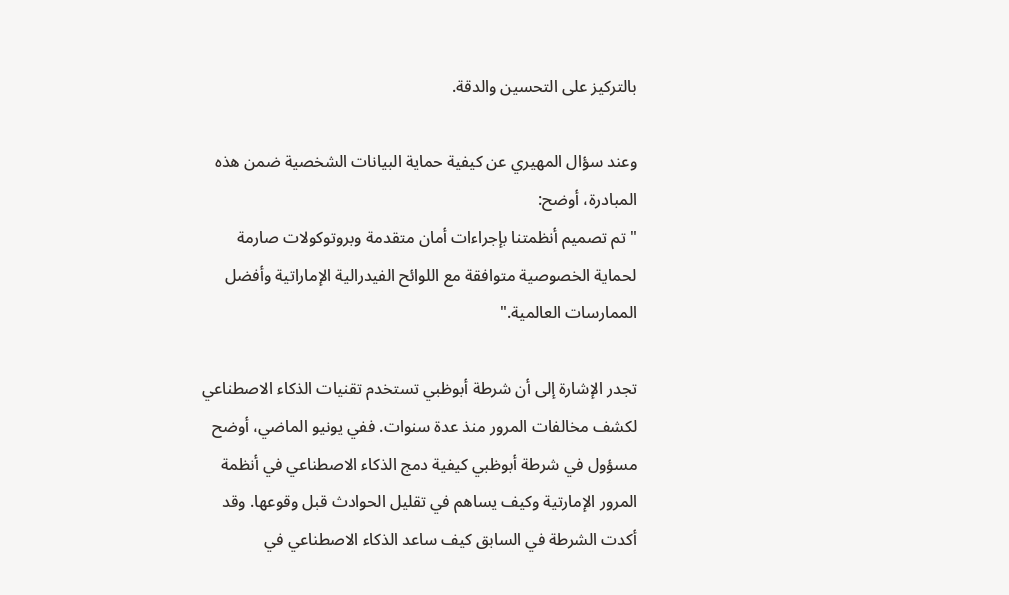بالتركيز على التحسين والدقة.

وعند سؤال المهيري عن كيفية حماية البيانات الشخصية ضمن هذه المبادرة، أوضح:
"تم تصميم أنظمتنا بإجراءات أمان متقدمة وبروتوكولات صارمة لحماية الخصوصية متوافقة مع اللوائح الفيدرالية الإماراتية وأفضل الممارسات العالمية."

تجدر الإشارة إلى أن شرطة أبوظبي تستخدم تقنيات الذكاء الاصطناعي لكشف مخالفات المرور منذ عدة سنوات. ففي يونيو الماضي، أوضح مسؤول في شرطة أبوظبي كيفية دمج الذكاء الاصطناعي في أنظمة المرور الإمارتية وكيف يساهم في تقليل الحوادث قبل وقوعها. وقد أكدت الشرطة في السابق كيف ساعد الذكاء الاصطناعي في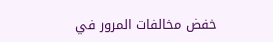خفض مخالفات المرور في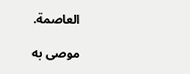العاصمة.

موصى به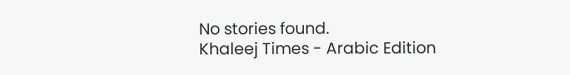No stories found.
Khaleej Times - Arabic Edition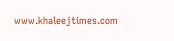www.khaleejtimes.com